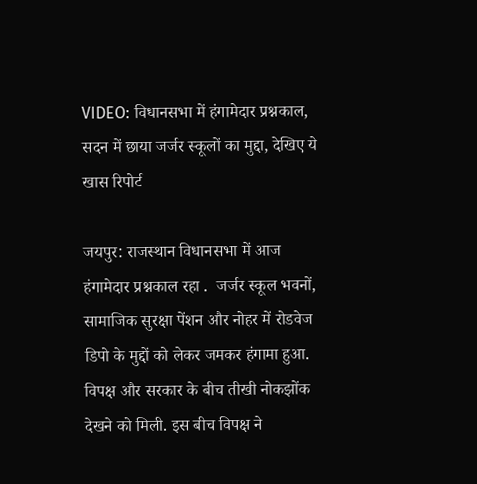VIDEO: विधानसभा में हंगामेदार प्रश्नकाल, सदन में छाया जर्जर स्कूलों का मुद्दा, देखिए ये खास रिपोर्ट

जयपुर: राजस्थान विधानसभा में आज हंगामेदार प्रश्नकाल रहा .  जर्जर स्कूल भवनों, सामाजिक सुरक्षा पेंशन और नोहर में रोडवेज डिपो के मुद्दों को लेकर जमकर हंगामा हुआ. विपक्ष और सरकार के बीच तीखी नोकझोंक देखने को मिली. इस बीच विपक्ष ने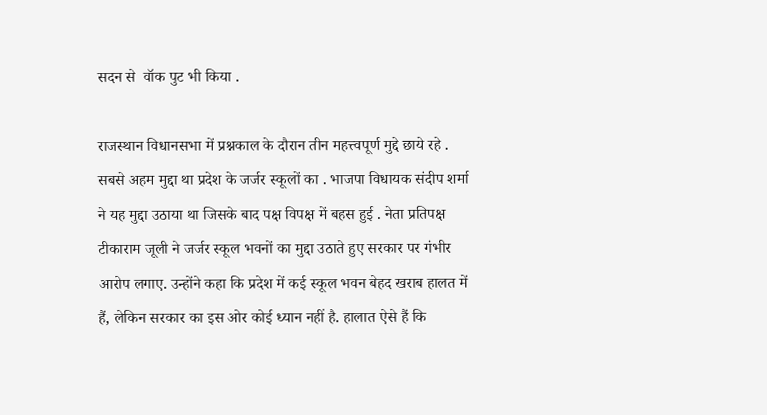सदन से  वॉक पुट भी किया .

राजस्थान विधानसभा में प्रश्नकाल के दौरान तीन महत्त्वपूर्ण मुद्दे छाये रहे . सबसे अहम मुद्दा था प्रदेश के जर्जर स्कूलों का . भाजपा विधायक संदीप शर्मा ने यह मुद्दा उठाया था जिसके बाद पक्ष विपक्ष में बहस हुई . नेता प्रतिपक्ष टीकाराम जूली ने जर्जर स्कूल भवनों का मुद्दा उठाते हुए सरकार पर गंभीर आरोप लगाए. उन्होंने कहा कि प्रदेश में कई स्कूल भवन बेहद खराब हालत में हैं, लेकिन सरकार का इस ओर कोई ध्यान नहीं है. हालात ऐसे हैं कि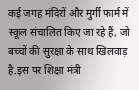कई जगह मंदिरों और मुर्गी फार्म में स्कूल संचालित किए जा रहे हैं, जो बच्चों की सुरक्षा के साथ खिलवाड़ है.इस पर शिक्षा मंत्री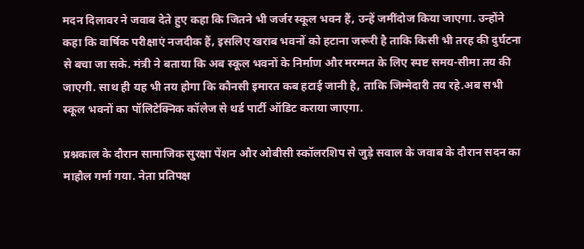मदन दिलावर ने जवाब देते हुए कहा कि जितने भी जर्जर स्कूल भवन हैं, उन्हें जमींदोज किया जाएगा. उन्होंने कहा कि वार्षिक परीक्षाएं नजदीक हैं, इसलिए खराब भवनों को हटाना जरूरी है ताकि किसी भी तरह की दुर्घटना से बचा जा सके. मंत्री ने बताया कि अब स्कूल भवनों के निर्माण और मरम्मत के लिए स्पष्ट समय-सीमा तय की जाएगी. साथ ही यह भी तय होगा कि कौनसी इमारत कब हटाई जानी है, ताकि जिम्मेदारी तय रहे.अब सभी स्कूल भवनों का पॉलिटेक्निक कॉलेज से थर्ड पार्टी ऑडिट कराया जाएगा.

प्रश्नकाल के दौरान सामाजिक सुरक्षा पेंशन और ओबीसी स्कॉलरशिप से जुड़े सवाल के जवाब के दौरान सदन का माहौल गर्मा गया. नेता प्रतिपक्ष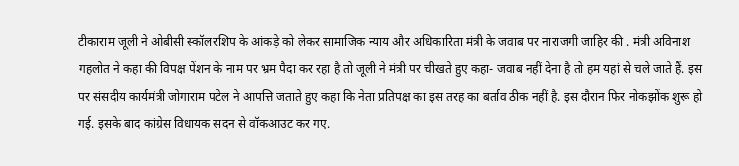टीकाराम जूली ने ओबीसी स्कॉलरशिप के आंकड़े को लेकर सामाजिक न्याय और अधिकारिता मंत्री के जवाब पर नाराजगी जाहिर की . मंत्री अविनाश गहलोत ने कहा की विपक्ष पेंशन के नाम पर भ्रम पैदा कर रहा है तो जूली ने मंत्री पर चीखते हुए कहा- जवाब नहीं देना है तो हम यहां से चले जाते हैं. इस पर संसदीय कार्यमंत्री जोगाराम पटेल ने आपत्ति जताते हुए कहा कि नेता प्रतिपक्ष का इस तरह का बर्ताव ठीक नहीं है. इस दौरान फिर नोकझोंक शुरू हो गई. इसके बाद कांग्रेस विधायक सदन से वॉकआउट कर गए.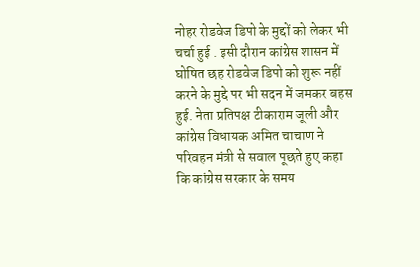नोहर रोडवेज डिपो के मुद्दों को लेकर भी चर्चा हुई . इसी दौरान कांग्रेस शासन में घोषित छह रोडवेज डिपो को शुरू नहीं करने के मुद्दे पर भी सदन में जमकर बहस हुई. नेता प्रतिपक्ष टीकाराम जूली और कांग्रेस विधायक अमित चाचाण ने परिवहन मंत्री से सवाल पूछते हुए कहा कि कांग्रेस सरकार के समय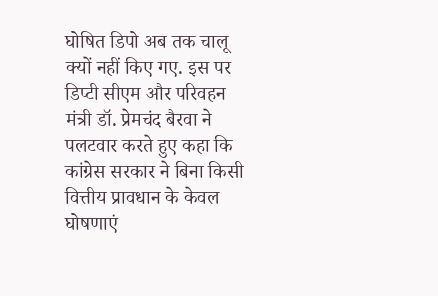घोषित डिपो अब तक चालू क्यों नहीं किए गए. इस पर डिप्टी सीएम और परिवहन मंत्री डॉ. प्रेमचंद बैरवा ने पलटवार करते हुए कहा कि कांग्रेस सरकार ने बिना किसी वित्तीय प्रावधान के केवल घोषणाएं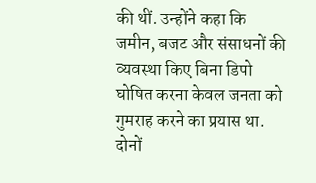की थीं. उन्होंने कहा कि जमीन, बजट और संसाधनों की व्यवस्था किए बिना डिपो घोषित करना केवल जनता को गुमराह करने का प्रयास था. दोनों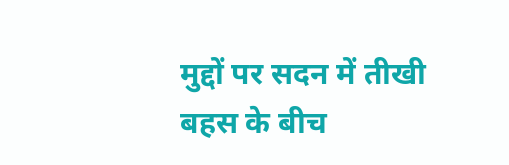मुद्दों पर सदन में तीखी बहस के बीच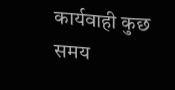कार्यवाही कुछ समय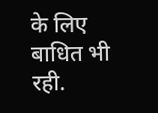के लिए बाधित भी रही.